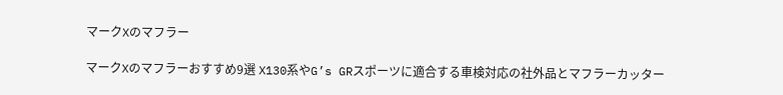マークXのマフラー

マークXのマフラーおすすめ9選 X130系やG’s GRスポーツに適合する車検対応の社外品とマフラーカッター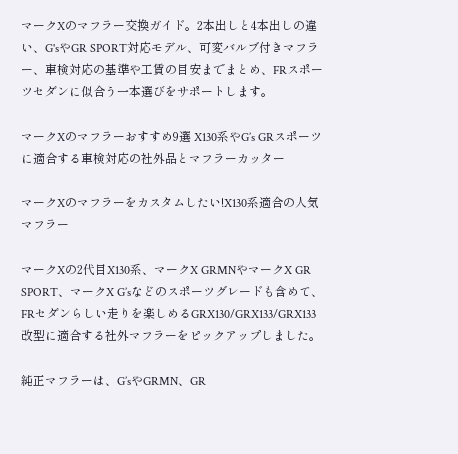マークXのマフラー交換ガイド。2本出しと4本出しの違い、G'sやGR SPORT対応モデル、可変バルブ付きマフラー、車検対応の基準や工賃の目安までまとめ、FRスポーツセダンに似合う一本選びをサポートします。

マークXのマフラーおすすめ9選 X130系やG’s GRスポーツに適合する車検対応の社外品とマフラーカッター

マークXのマフラーをカスタムしたい!X130系適合の人気マフラー

マークXの2代目X130系、マークX GRMNやマークX GR SPORT、マークX G’sなどのスポーツグレードも含めて、FRセダンらしい走りを楽しめるGRX130/GRX133/GRX133改型に適合する社外マフラーをピックアップしました。

純正マフラーは、G’sやGRMN、GR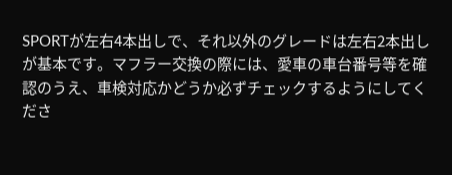SPORTが左右4本出しで、それ以外のグレードは左右2本出しが基本です。マフラー交換の際には、愛車の車台番号等を確認のうえ、車検対応かどうか必ずチェックするようにしてくださ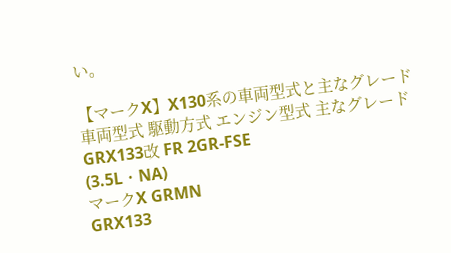い。

【マークX】X130系の車両型式と主なグレード
車両型式 駆動方式 エンジン型式 主なグレード
GRX133改 FR 2GR-FSE
(3.5L・NA)
マークX GRMN
GRX133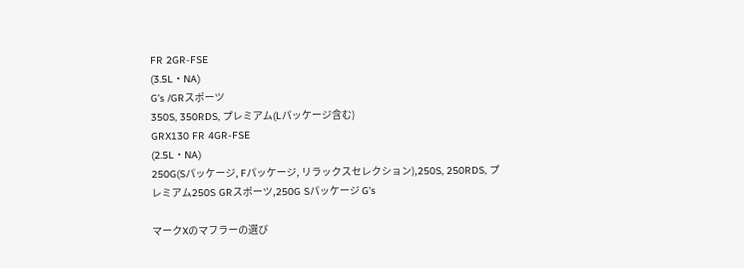FR 2GR-FSE
(3.5L・NA)
G’s /GRスポーツ
350S, 350RDS, プレミアム(Lパッケージ含む)
GRX130 FR 4GR-FSE
(2.5L・NA)
250G(Sパッケージ, Fパッケージ, リラックスセレクション),250S, 250RDS, プレミアム250S GRスポーツ,250G Sパッケージ G’s

マークXのマフラーの選び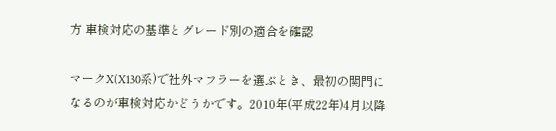方 車検対応の基準とグレード別の適合を確認

マークX(X130系)で社外マフラーを選ぶとき、最初の関門になるのが車検対応かどうかです。2010年(平成22年)4月以降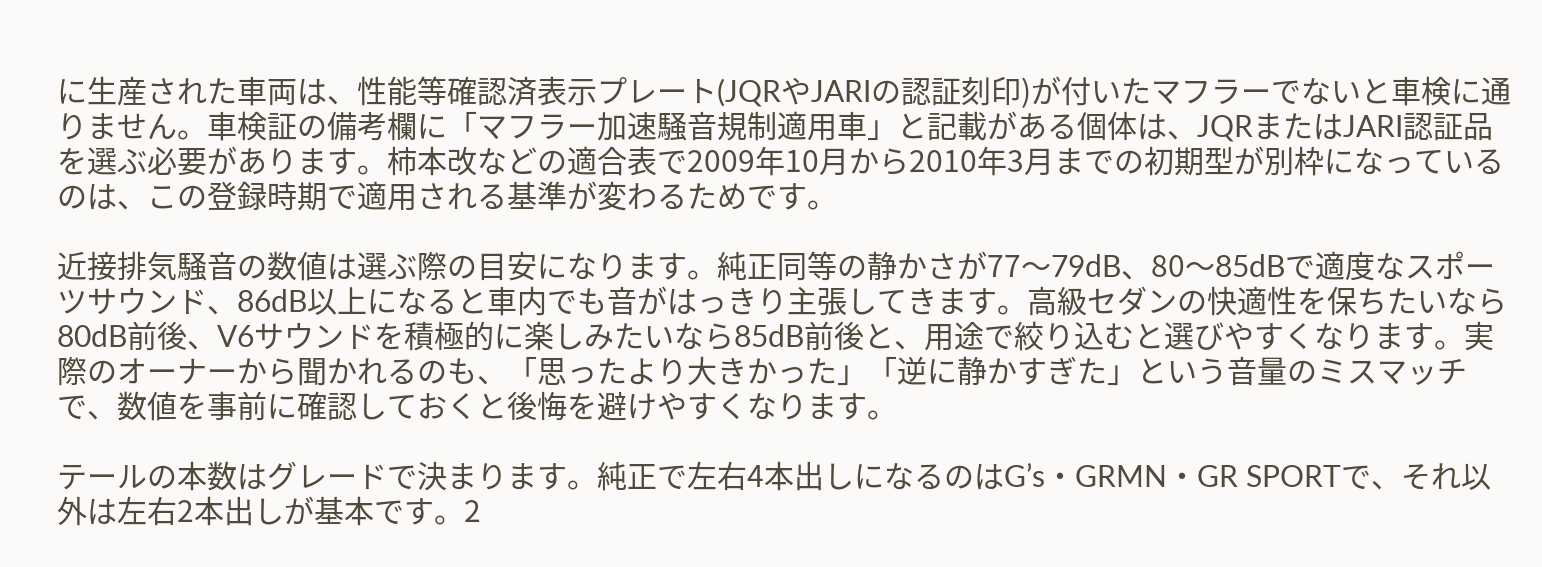に生産された車両は、性能等確認済表示プレート(JQRやJARIの認証刻印)が付いたマフラーでないと車検に通りません。車検証の備考欄に「マフラー加速騒音規制適用車」と記載がある個体は、JQRまたはJARI認証品を選ぶ必要があります。柿本改などの適合表で2009年10月から2010年3月までの初期型が別枠になっているのは、この登録時期で適用される基準が変わるためです。

近接排気騒音の数値は選ぶ際の目安になります。純正同等の静かさが77〜79dB、80〜85dBで適度なスポーツサウンド、86dB以上になると車内でも音がはっきり主張してきます。高級セダンの快適性を保ちたいなら80dB前後、V6サウンドを積極的に楽しみたいなら85dB前後と、用途で絞り込むと選びやすくなります。実際のオーナーから聞かれるのも、「思ったより大きかった」「逆に静かすぎた」という音量のミスマッチで、数値を事前に確認しておくと後悔を避けやすくなります。

テールの本数はグレードで決まります。純正で左右4本出しになるのはG’s・GRMN・GR SPORTで、それ以外は左右2本出しが基本です。2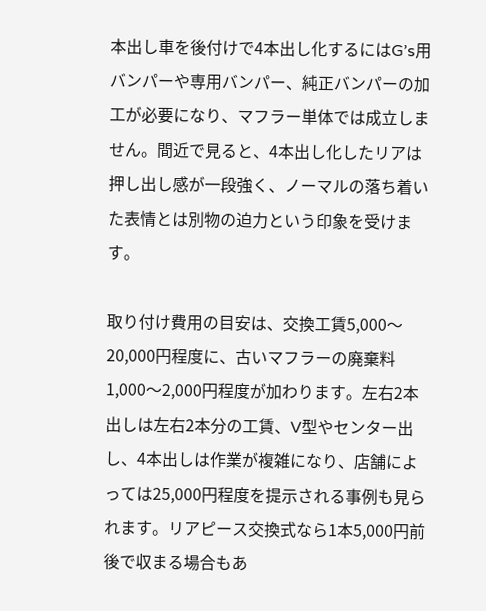本出し車を後付けで4本出し化するにはG’s用バンパーや専用バンパー、純正バンパーの加工が必要になり、マフラー単体では成立しません。間近で見ると、4本出し化したリアは押し出し感が一段強く、ノーマルの落ち着いた表情とは別物の迫力という印象を受けます。

取り付け費用の目安は、交換工賃5,000〜20,000円程度に、古いマフラーの廃棄料1,000〜2,000円程度が加わります。左右2本出しは左右2本分の工賃、V型やセンター出し、4本出しは作業が複雑になり、店舗によっては25,000円程度を提示される事例も見られます。リアピース交換式なら1本5,000円前後で収まる場合もあ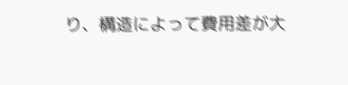り、構造によって費用差が大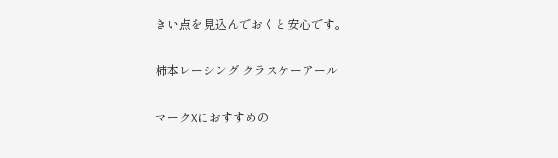きい点を見込んでおくと安心です。

柿本レーシング クラスケーアール

マークXにおすすめの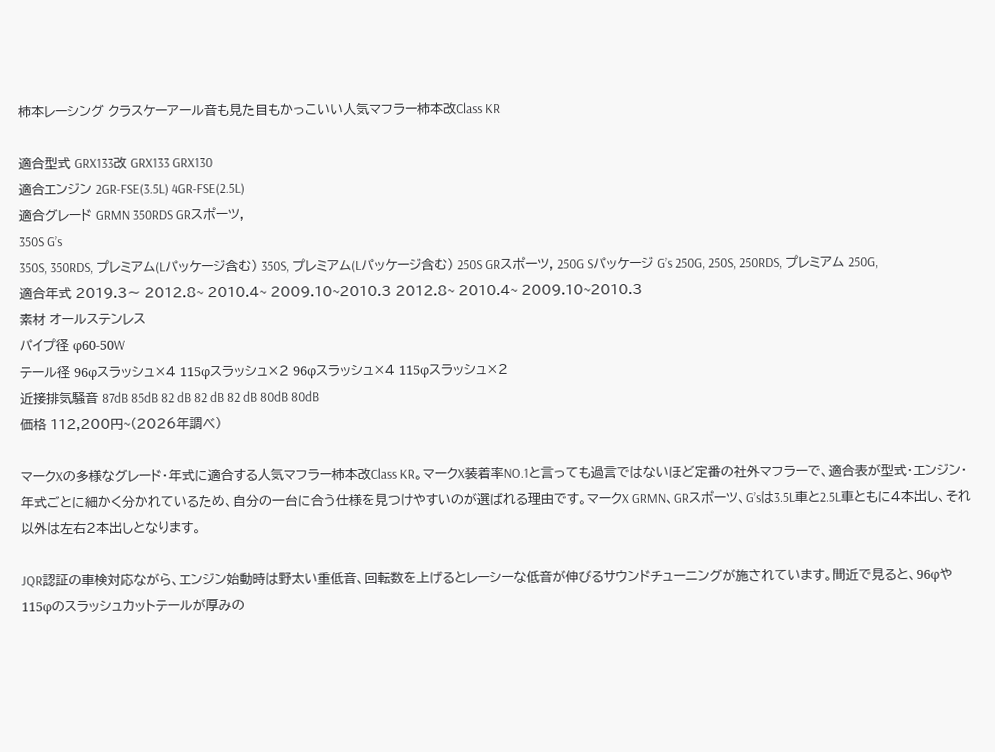柿本レーシング クラスケーアール音も見た目もかっこいい人気マフラー柿本改Class KR

適合型式 GRX133改 GRX133 GRX130
適合エンジン 2GR-FSE(3.5L) 4GR-FSE(2.5L)
適合グレード GRMN 350RDS GRスポーツ,
350S G’s
350S, 350RDS, プレミアム(Lパッケージ含む) 350S, プレミアム(Lパッケージ含む) 250S GRスポーツ, 250G Sパッケージ G’s 250G, 250S, 250RDS, プレミアム 250G,
適合年式 2019.3〜 2012.8~ 2010.4~ 2009.10~2010.3 2012.8~ 2010.4~ 2009.10~2010.3
素材 オールステンレス
パイプ径 φ60-50W
テール径 96φスラッシュ×4 115φスラッシュ×2 96φスラッシュ×4 115φスラッシュ×2
近接排気騒音 87dB 85dB 82 dB 82 dB 82 dB 80dB 80dB
価格 112,200円~(2026年調べ)

マークXの多様なグレード・年式に適合する人気マフラー柿本改Class KR。マークX装着率NO.1と言っても過言ではないほど定番の社外マフラーで、適合表が型式・エンジン・年式ごとに細かく分かれているため、自分の一台に合う仕様を見つけやすいのが選ばれる理由です。マークX GRMN、GRスポーツ、G’sは3.5L車と2.5L車ともに4本出し、それ以外は左右2本出しとなります。

JQR認証の車検対応ながら、エンジン始動時は野太い重低音、回転数を上げるとレーシーな低音が伸びるサウンドチューニングが施されています。間近で見ると、96φや115φのスラッシュカットテールが厚みの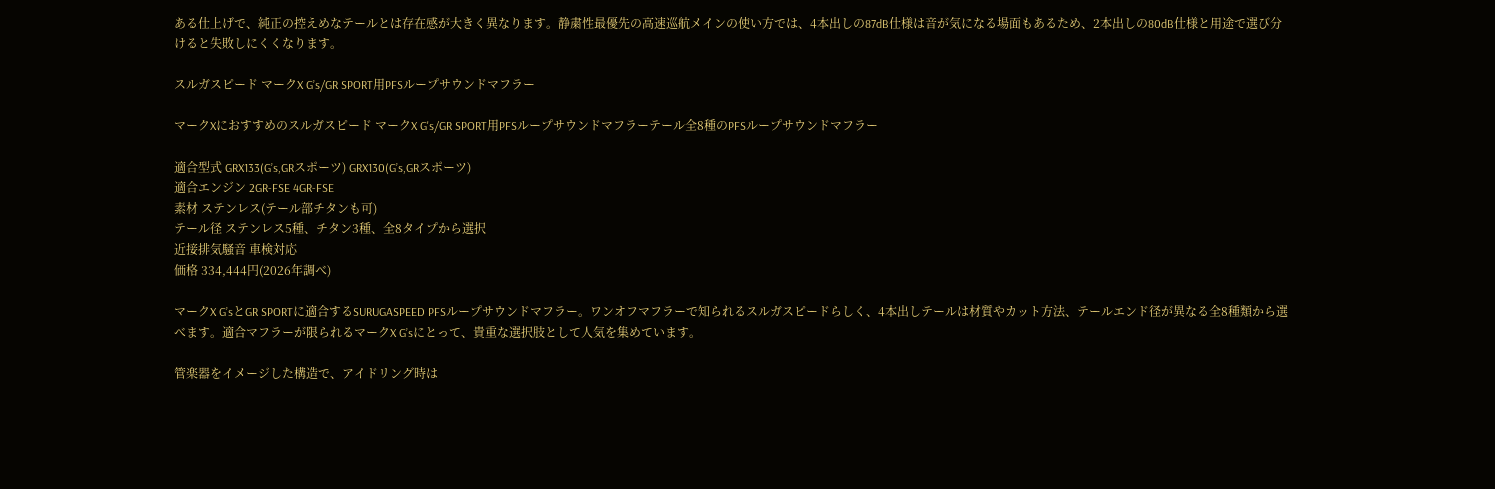ある仕上げで、純正の控えめなテールとは存在感が大きく異なります。静粛性最優先の高速巡航メインの使い方では、4本出しの87dB仕様は音が気になる場面もあるため、2本出しの80dB仕様と用途で選び分けると失敗しにくくなります。

スルガスピード マークX G’s/GR SPORT用PFSループサウンドマフラー

マークXにおすすめのスルガスピード マークX G's/GR SPORT用PFSループサウンドマフラーテール全8種のPFSループサウンドマフラー

適合型式 GRX133(G’s,GRスポーツ) GRX130(G’s,GRスポーツ)
適合エンジン 2GR-FSE 4GR-FSE
素材 ステンレス(テール部チタンも可)
テール径 ステンレス5種、チタン3種、全8タイプから選択
近接排気騒音 車検対応
価格 334,444円(2026年調べ)

マークX G’sとGR SPORTに適合するSURUGASPEED PFSループサウンドマフラー。ワンオフマフラーで知られるスルガスピードらしく、4本出しテールは材質やカット方法、テールエンド径が異なる全8種類から選べます。適合マフラーが限られるマークX G’sにとって、貴重な選択肢として人気を集めています。

管楽器をイメージした構造で、アイドリング時は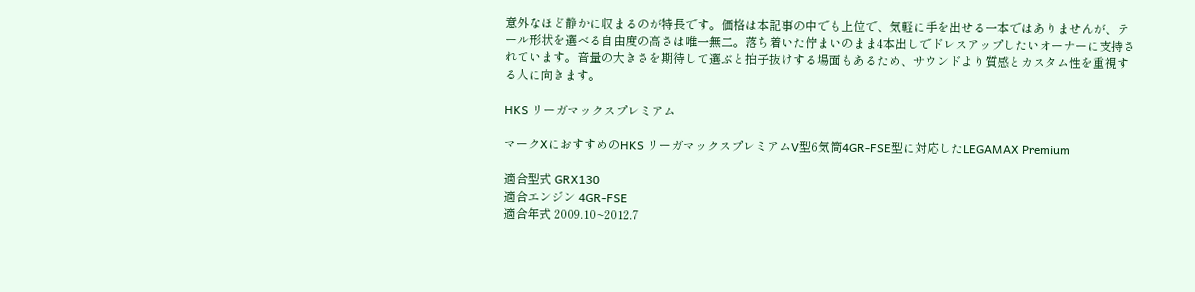意外なほど静かに収まるのが特長です。価格は本記事の中でも上位で、気軽に手を出せる一本ではありませんが、テール形状を選べる自由度の高さは唯一無二。落ち着いた佇まいのまま4本出しでドレスアップしたいオーナーに支持されています。音量の大きさを期待して選ぶと拍子抜けする場面もあるため、サウンドより質感とカスタム性を重視する人に向きます。

HKS リーガマックスプレミアム

マークXにおすすめのHKS リーガマックスプレミアムV型6気筒4GR-FSE型に対応したLEGAMAX Premium

適合型式 GRX130
適合エンジン 4GR-FSE
適合年式 2009.10~2012.7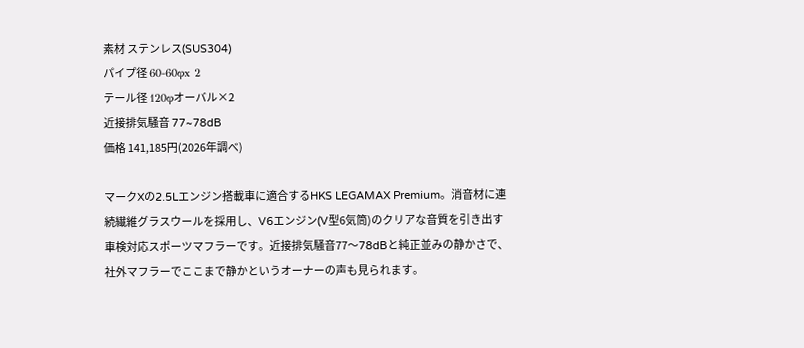素材 ステンレス(SUS304)
パイプ径 60-60φx 2
テール径 120φオーバル×2
近接排気騒音 77~78dB
価格 141,185円(2026年調べ)

マークXの2.5Lエンジン搭載車に適合するHKS LEGAMAX Premium。消音材に連続繊維グラスウールを採用し、V6エンジン(V型6気筒)のクリアな音質を引き出す車検対応スポーツマフラーです。近接排気騒音77〜78dBと純正並みの静かさで、社外マフラーでここまで静かというオーナーの声も見られます。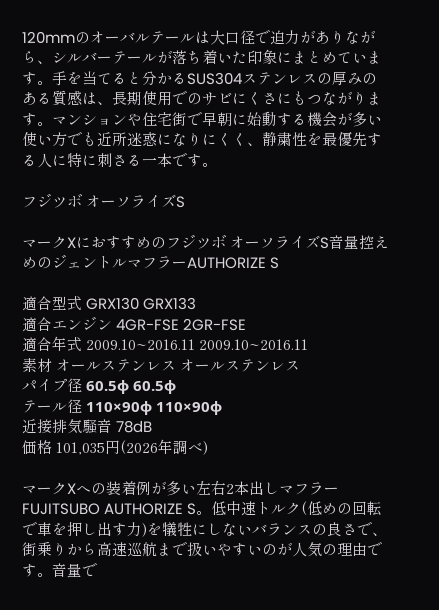120mmのオーバルテールは大口径で迫力がありながら、シルバーテールが落ち着いた印象にまとめています。手を当てると分かるSUS304ステンレスの厚みのある質感は、長期使用でのサビにくさにもつながります。マンションや住宅街で早朝に始動する機会が多い使い方でも近所迷惑になりにくく、静粛性を最優先する人に特に刺さる一本です。

フジツボ オーソライズS

マークXにおすすめのフジツボ オーソライズS音量控えめのジェントルマフラーAUTHORIZE S

適合型式 GRX130 GRX133
適合エンジン 4GR-FSE 2GR-FSE
適合年式 2009.10~2016.11 2009.10~2016.11
素材 オールステンレス オールステンレス
パイプ径 60.5φ 60.5φ
テール径 110×90φ 110×90φ
近接排気騒音 78dB
価格 101,035円(2026年調べ)

マークXへの装着例が多い左右2本出しマフラーFUJITSUBO AUTHORIZE S。低中速トルク(低めの回転で車を押し出す力)を犠牲にしないバランスの良さで、街乗りから高速巡航まで扱いやすいのが人気の理由です。音量で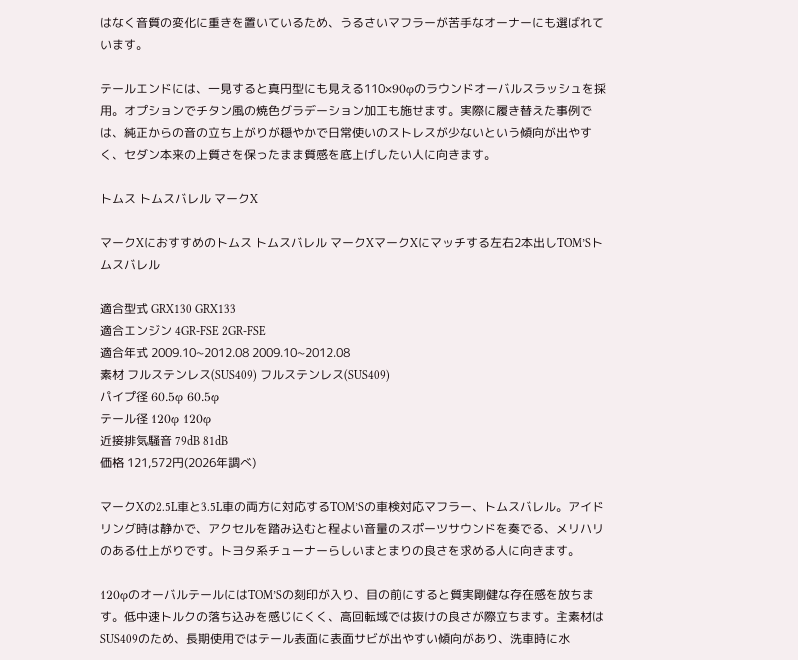はなく音質の変化に重きを置いているため、うるさいマフラーが苦手なオーナーにも選ばれています。

テールエンドには、一見すると真円型にも見える110×90φのラウンドオーバルスラッシュを採用。オプションでチタン風の焼色グラデーション加工も施せます。実際に履き替えた事例では、純正からの音の立ち上がりが穏やかで日常使いのストレスが少ないという傾向が出やすく、セダン本来の上質さを保ったまま質感を底上げしたい人に向きます。

トムス トムスバレル マークX

マークXにおすすめのトムス トムスバレル マークXマークXにマッチする左右2本出しTOM’Sトムスバレル

適合型式 GRX130 GRX133
適合エンジン 4GR-FSE 2GR-FSE
適合年式 2009.10~2012.08 2009.10~2012.08
素材 フルステンレス(SUS409) フルステンレス(SUS409)
パイプ径 60.5φ 60.5φ
テール径 120φ 120φ
近接排気騒音 79dB 81dB
価格 121,572円(2026年調べ)

マークXの2.5L車と3.5L車の両方に対応するTOM’Sの車検対応マフラー、トムスバレル。アイドリング時は静かで、アクセルを踏み込むと程よい音量のスポーツサウンドを奏でる、メリハリのある仕上がりです。トヨタ系チューナーらしいまとまりの良さを求める人に向きます。

120φのオーバルテールにはTOM’Sの刻印が入り、目の前にすると質実剛健な存在感を放ちます。低中速トルクの落ち込みを感じにくく、高回転域では抜けの良さが際立ちます。主素材はSUS409のため、長期使用ではテール表面に表面サビが出やすい傾向があり、洗車時に水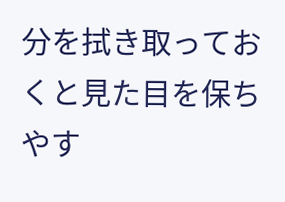分を拭き取っておくと見た目を保ちやす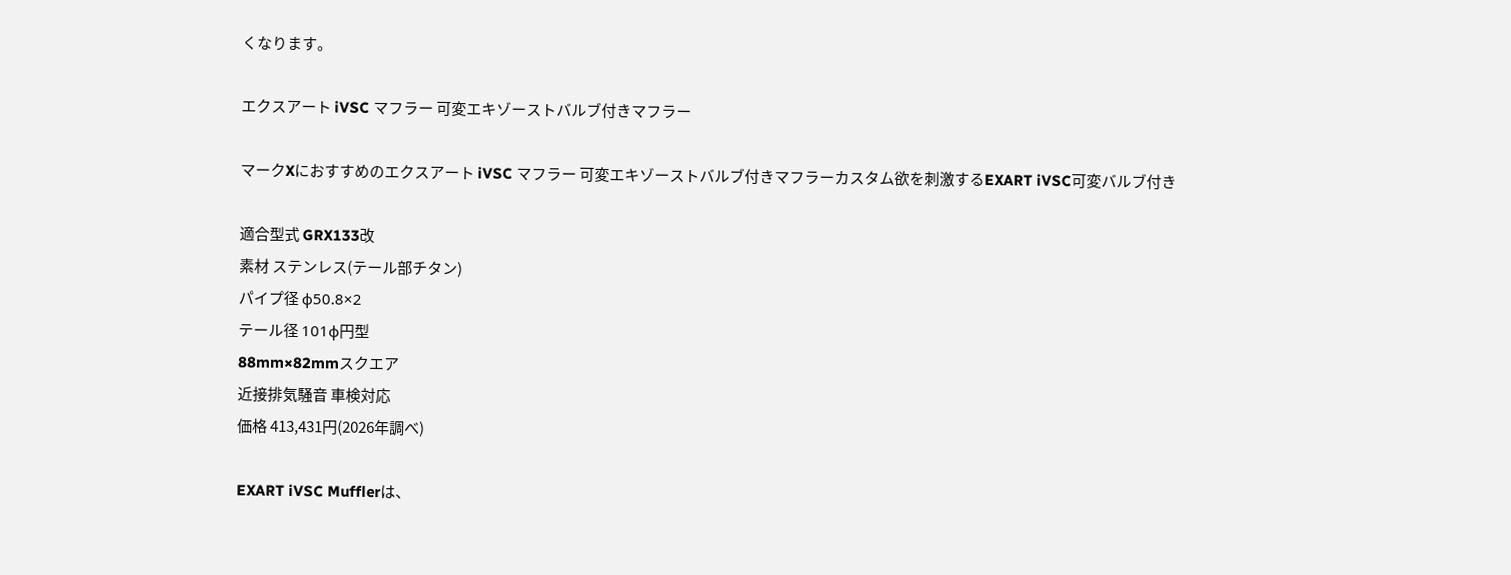くなります。

エクスアート iVSC マフラー 可変エキゾーストバルブ付きマフラー

マークXにおすすめのエクスアート iVSC マフラー 可変エキゾーストバルブ付きマフラーカスタム欲を刺激するEXART iVSC可変バルブ付き

適合型式 GRX133改
素材 ステンレス(テール部チタン)
パイプ径 φ50.8×2
テール径 101φ円型
88mm×82mmスクエア
近接排気騒音 車検対応
価格 413,431円(2026年調べ)

EXART iVSC Mufflerは、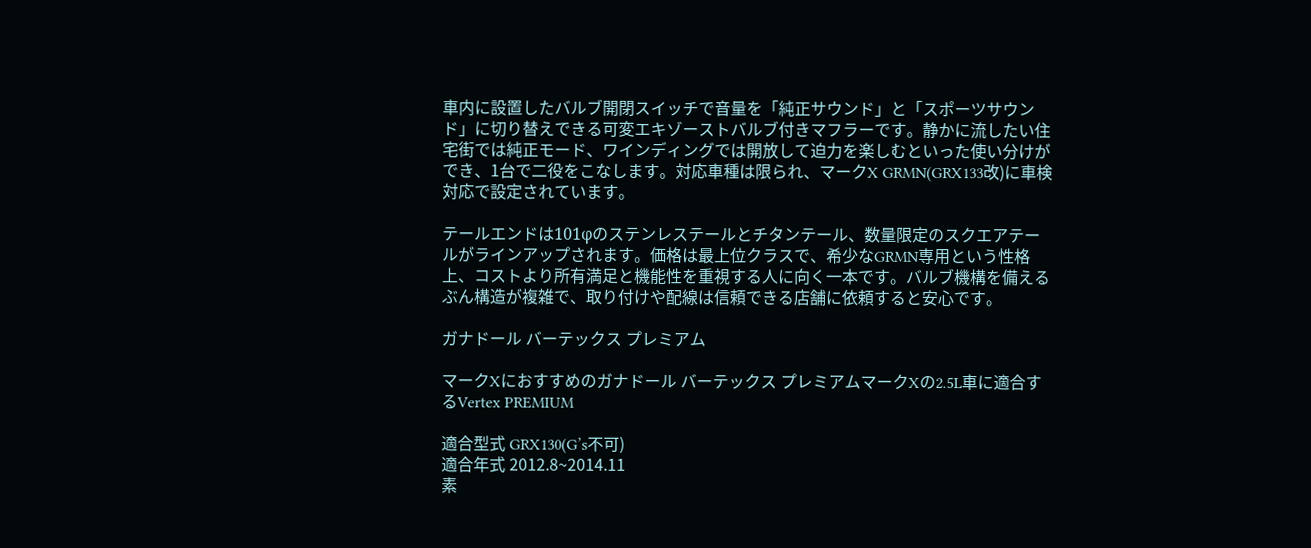車内に設置したバルブ開閉スイッチで音量を「純正サウンド」と「スポーツサウンド」に切り替えできる可変エキゾーストバルブ付きマフラーです。静かに流したい住宅街では純正モード、ワインディングでは開放して迫力を楽しむといった使い分けができ、1台で二役をこなします。対応車種は限られ、マークX GRMN(GRX133改)に車検対応で設定されています。

テールエンドは101φのステンレステールとチタンテール、数量限定のスクエアテールがラインアップされます。価格は最上位クラスで、希少なGRMN専用という性格上、コストより所有満足と機能性を重視する人に向く一本です。バルブ機構を備えるぶん構造が複雑で、取り付けや配線は信頼できる店舗に依頼すると安心です。

ガナドール バーテックス プレミアム

マークXにおすすめのガナドール バーテックス プレミアムマークXの2.5L車に適合するVertex PREMIUM

適合型式 GRX130(G’s不可)
適合年式 2012.8~2014.11
素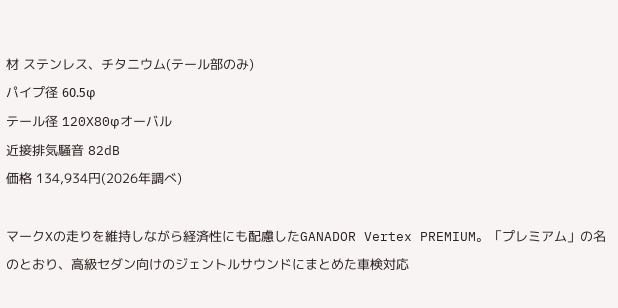材 ステンレス、チタニウム(テール部のみ)
パイプ径 60.5φ
テール径 120X80φオーバル
近接排気騒音 82dB
価格 134,934円(2026年調べ)

マークXの走りを維持しながら経済性にも配慮したGANADOR Vertex PREMIUM。「プレミアム」の名のとおり、高級セダン向けのジェントルサウンドにまとめた車検対応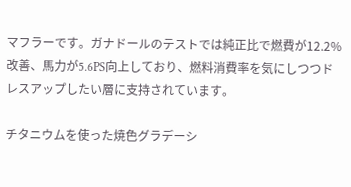マフラーです。ガナドールのテストでは純正比で燃費が12.2%改善、馬力が5.6PS向上しており、燃料消費率を気にしつつドレスアップしたい層に支持されています。

チタニウムを使った焼色グラデーシ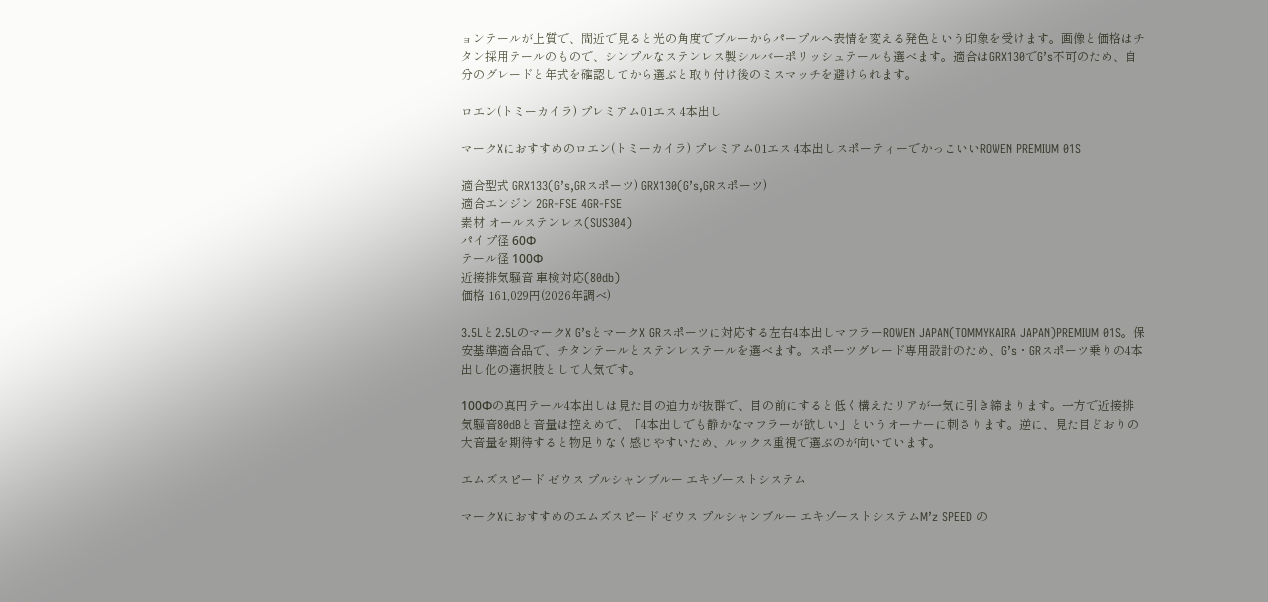ョンテールが上質で、間近で見ると光の角度でブルーからパープルへ表情を変える発色という印象を受けます。画像と価格はチタン採用テールのもので、シンプルなステンレス製シルバーポリッシュテールも選べます。適合はGRX130でG’s不可のため、自分のグレードと年式を確認してから選ぶと取り付け後のミスマッチを避けられます。

ロエン(トミーカイラ) プレミアム01エス 4本出し

マークXにおすすめのロエン(トミーカイラ) プレミアム01エス 4本出しスポーティーでかっこいいROWEN PREMIUM 01S

適合型式 GRX133(G’s,GRスポーツ) GRX130(G’s,GRスポーツ)
適合エンジン 2GR-FSE 4GR-FSE
素材 オールステンレス(SUS304)
パイプ径 60Φ
テール径 100Φ
近接排気騒音 車検対応(80db)
価格 161,029円(2026年調べ)

3.5Lと2.5LのマークX G’sとマークX GRスポーツに対応する左右4本出しマフラーROWEN JAPAN(TOMMYKAIRA JAPAN)PREMIUM 01S。保安基準適合品で、チタンテールとステンレステールを選べます。スポーツグレード専用設計のため、G’s・GRスポーツ乗りの4本出し化の選択肢として人気です。

100Φの真円テール4本出しは見た目の迫力が抜群で、目の前にすると低く構えたリアが一気に引き締まります。一方で近接排気騒音80dBと音量は控えめで、「4本出しでも静かなマフラーが欲しい」というオーナーに刺さります。逆に、見た目どおりの大音量を期待すると物足りなく感じやすいため、ルックス重視で選ぶのが向いています。

エムズスピード ゼウス プルシャンブルー エキゾーストシステム

マークXにおすすめのエムズスピード ゼウス プルシャンブルー エキゾーストシステムM’z SPEED の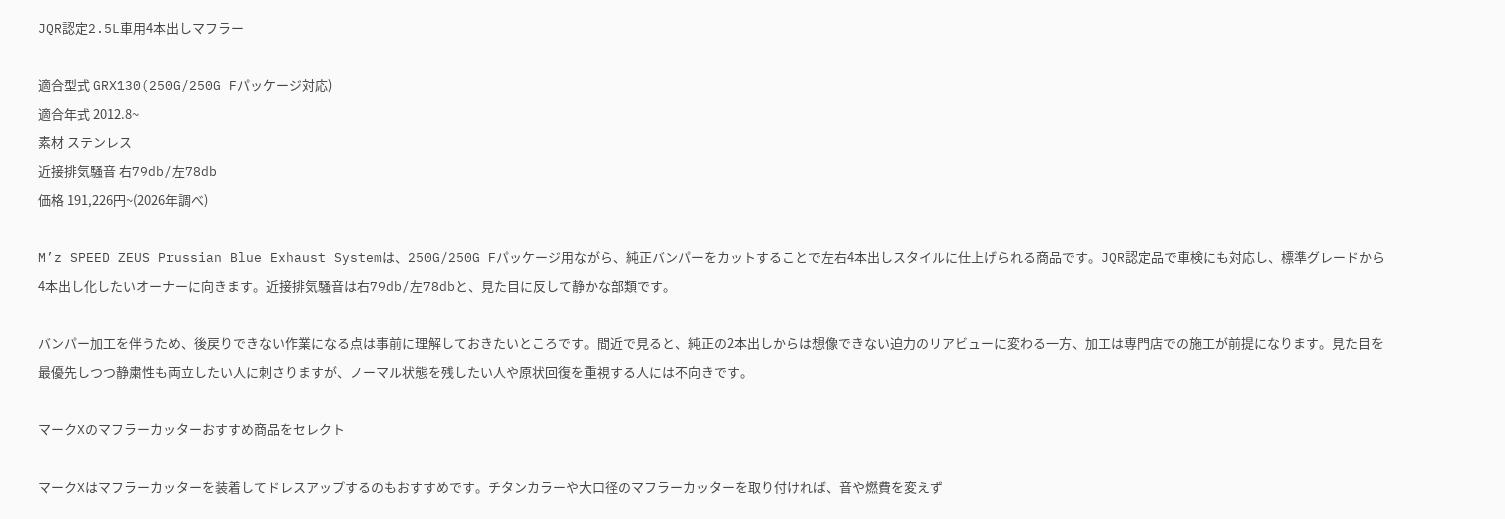JQR認定2.5L車用4本出しマフラー

適合型式 GRX130(250G/250G Fパッケージ対応)
適合年式 2012.8~
素材 ステンレス
近接排気騒音 右79db/左78db
価格 191,226円~(2026年調べ)

M’z SPEED ZEUS Prussian Blue Exhaust Systemは、250G/250G Fパッケージ用ながら、純正バンパーをカットすることで左右4本出しスタイルに仕上げられる商品です。JQR認定品で車検にも対応し、標準グレードから4本出し化したいオーナーに向きます。近接排気騒音は右79db/左78dbと、見た目に反して静かな部類です。

バンパー加工を伴うため、後戻りできない作業になる点は事前に理解しておきたいところです。間近で見ると、純正の2本出しからは想像できない迫力のリアビューに変わる一方、加工は専門店での施工が前提になります。見た目を最優先しつつ静粛性も両立したい人に刺さりますが、ノーマル状態を残したい人や原状回復を重視する人には不向きです。

マークXのマフラーカッターおすすめ商品をセレクト

マークXはマフラーカッターを装着してドレスアップするのもおすすめです。チタンカラーや大口径のマフラーカッターを取り付ければ、音や燃費を変えず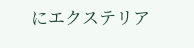にエクステリア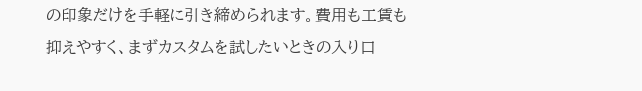の印象だけを手軽に引き締められます。費用も工賃も抑えやすく、まずカスタムを試したいときの入り口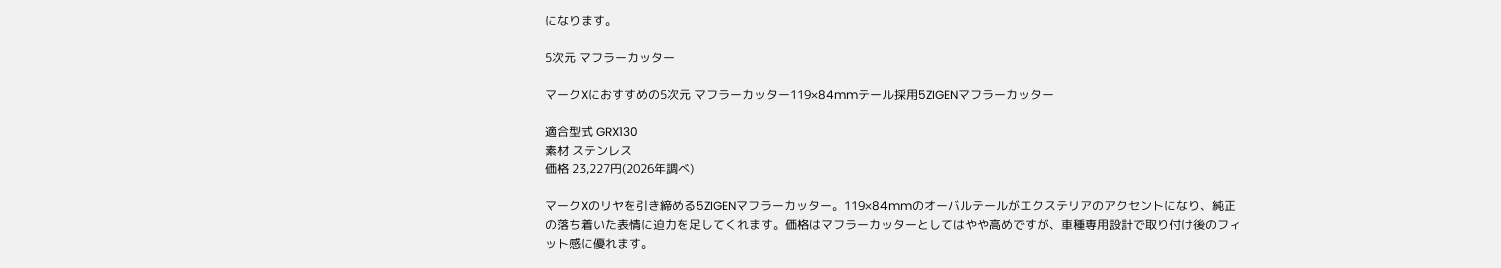になります。

5次元 マフラーカッター

マークXにおすすめの5次元 マフラーカッター119×84mmテール採用5ZIGENマフラーカッター

適合型式 GRX130
素材 ステンレス
価格 23,227円(2026年調べ)

マークXのリヤを引き締める5ZIGENマフラーカッター。119×84mmのオーバルテールがエクステリアのアクセントになり、純正の落ち着いた表情に迫力を足してくれます。価格はマフラーカッターとしてはやや高めですが、車種専用設計で取り付け後のフィット感に優れます。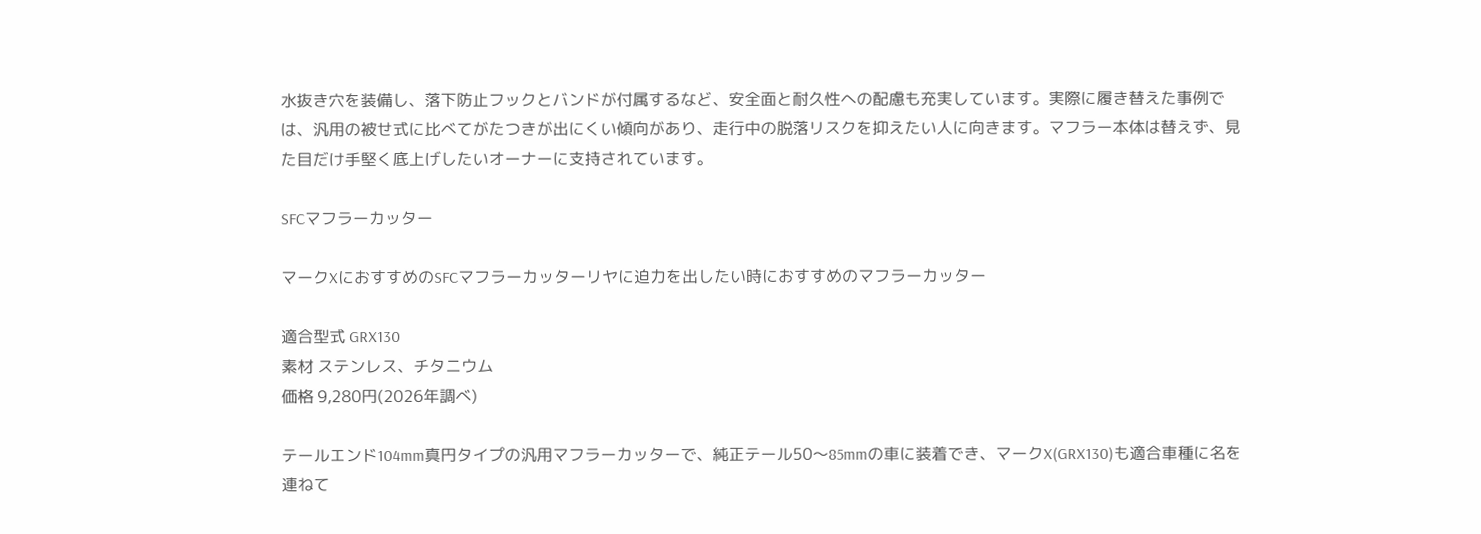水抜き穴を装備し、落下防止フックとバンドが付属するなど、安全面と耐久性への配慮も充実しています。実際に履き替えた事例では、汎用の被せ式に比べてがたつきが出にくい傾向があり、走行中の脱落リスクを抑えたい人に向きます。マフラー本体は替えず、見た目だけ手堅く底上げしたいオーナーに支持されています。

SFCマフラーカッター

マークXにおすすめのSFCマフラーカッターリヤに迫力を出したい時におすすめのマフラーカッター

適合型式 GRX130
素材 ステンレス、チタニウム
価格 9,280円(2026年調べ)

テールエンド104mm真円タイプの汎用マフラーカッターで、純正テール50〜85mmの車に装着でき、マークX(GRX130)も適合車種に名を連ねて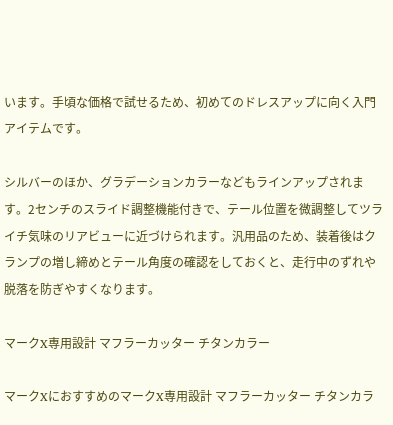います。手頃な価格で試せるため、初めてのドレスアップに向く入門アイテムです。

シルバーのほか、グラデーションカラーなどもラインアップされます。2センチのスライド調整機能付きで、テール位置を微調整してツライチ気味のリアビューに近づけられます。汎用品のため、装着後はクランプの増し締めとテール角度の確認をしておくと、走行中のずれや脱落を防ぎやすくなります。

マークX専用設計 マフラーカッター チタンカラー

マークXにおすすめのマークX専用設計 マフラーカッター チタンカラ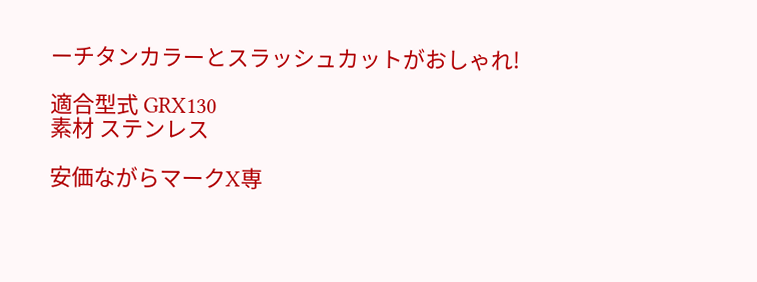ーチタンカラーとスラッシュカットがおしゃれ!

適合型式 GRX130
素材 ステンレス

安価ながらマークX専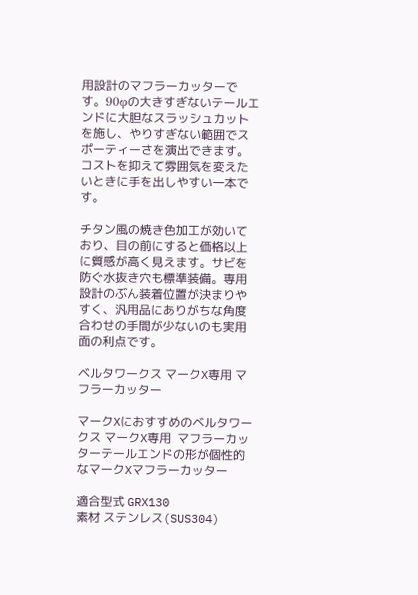用設計のマフラーカッターです。90φの大きすぎないテールエンドに大胆なスラッシュカットを施し、やりすぎない範囲でスポーティーさを演出できます。コストを抑えて雰囲気を変えたいときに手を出しやすい一本です。

チタン風の焼き色加工が効いており、目の前にすると価格以上に質感が高く見えます。サビを防ぐ水抜き穴も標準装備。専用設計のぶん装着位置が決まりやすく、汎用品にありがちな角度合わせの手間が少ないのも実用面の利点です。

ベルタワークス マークX専用 マフラーカッター

マークXにおすすめのベルタワークス マークX専用  マフラーカッターテールエンドの形が個性的なマークXマフラーカッター

適合型式 GRX130
素材 ステンレス(SUS304)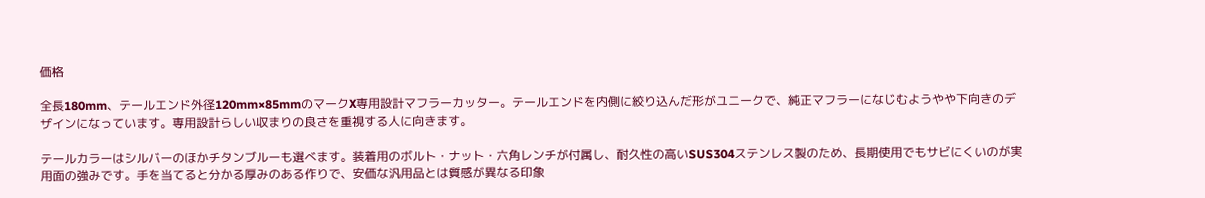価格

全長180mm、テールエンド外径120mm×85mmのマークX専用設計マフラーカッター。テールエンドを内側に絞り込んだ形がユニークで、純正マフラーになじむようやや下向きのデザインになっています。専用設計らしい収まりの良さを重視する人に向きます。

テールカラーはシルバーのほかチタンブルーも選べます。装着用のボルト・ナット・六角レンチが付属し、耐久性の高いSUS304ステンレス製のため、長期使用でもサビにくいのが実用面の強みです。手を当てると分かる厚みのある作りで、安価な汎用品とは質感が異なる印象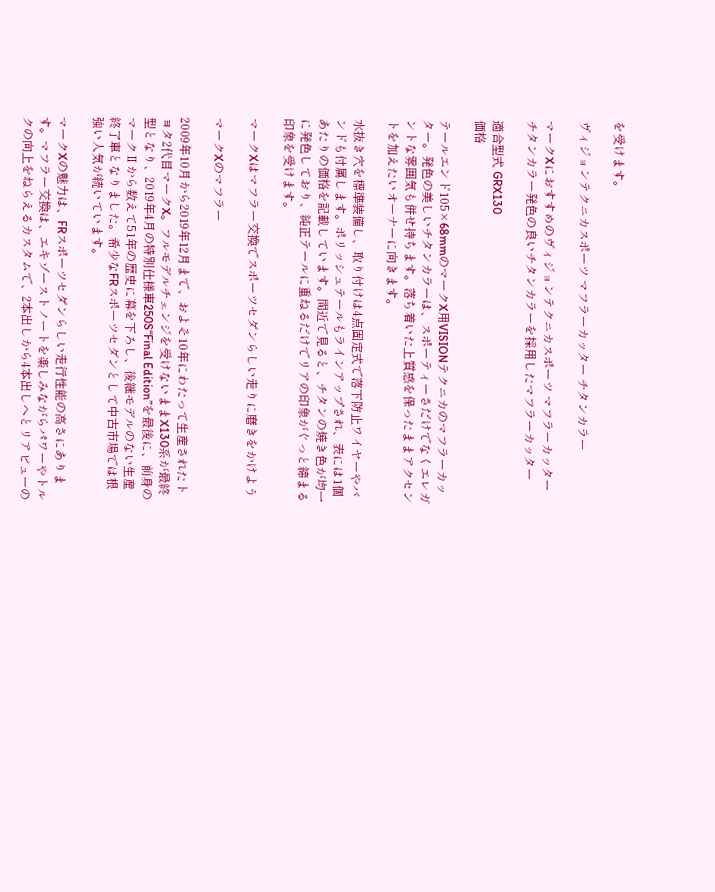を受けます。

ヴィジョンテクニカスポーツ マフラーカッター チタンカラー

マークXにおすすめのヴィジョンテクニカスポーツ マフラーカッター チタンカラー発色の良いチタンカラーを採用したマフラーカッター

適合型式 GRX130
価格

テールエンド105×68mmのマークX用VISIONテクニカのマフラーカッター。発色の美しいチタンカラーは、スポーティーさだけでなくエレガントな雰囲気も併せ持ちます。落ち着いた上質感を保ったままアクセントを加えたいオーナーに向きます。

水抜き穴を標準装備し、取り付けは4点固定式で落下防止ワイヤーやバンドも付属します。ポリッシュテールもラインアップされ、表には1個あたりの価格を記載しています。間近で見ると、チタンの焼き色が均一に発色しており、純正テールに重ねるだけでリアの印象がぐっと締まる印象を受けます。

マークXはマフラー交換でスポーツセダンらしい走りに磨きをかけよう

マークXのマフラー

2009年10月から2019年12月まで、およそ10年にわたって生産されたトヨタ2代目マークX。フルモデルチェンジを受けないままX130系が最終型となり、2019年4月の特別仕様車250S“Final Edition”を最後に、前身のマークⅡから数えて51年の歴史に幕を下ろし、後継モデルのない生産終了車となりました。希少なFRスポーツセダンとして中古市場では根強い人気が続いています。

マークXの魅力は、FRスポーツセダンらしい走行性能の高さにあります。マフラー交換は、エキゾーストノートを楽しみながらパワーやトルクの向上をねらえるカスタムで、2本出しから4本出しへとリアビューの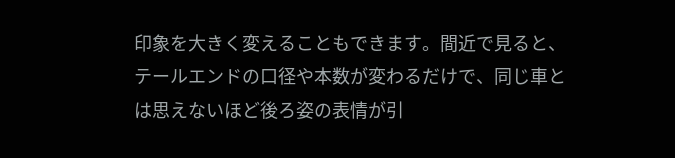印象を大きく変えることもできます。間近で見ると、テールエンドの口径や本数が変わるだけで、同じ車とは思えないほど後ろ姿の表情が引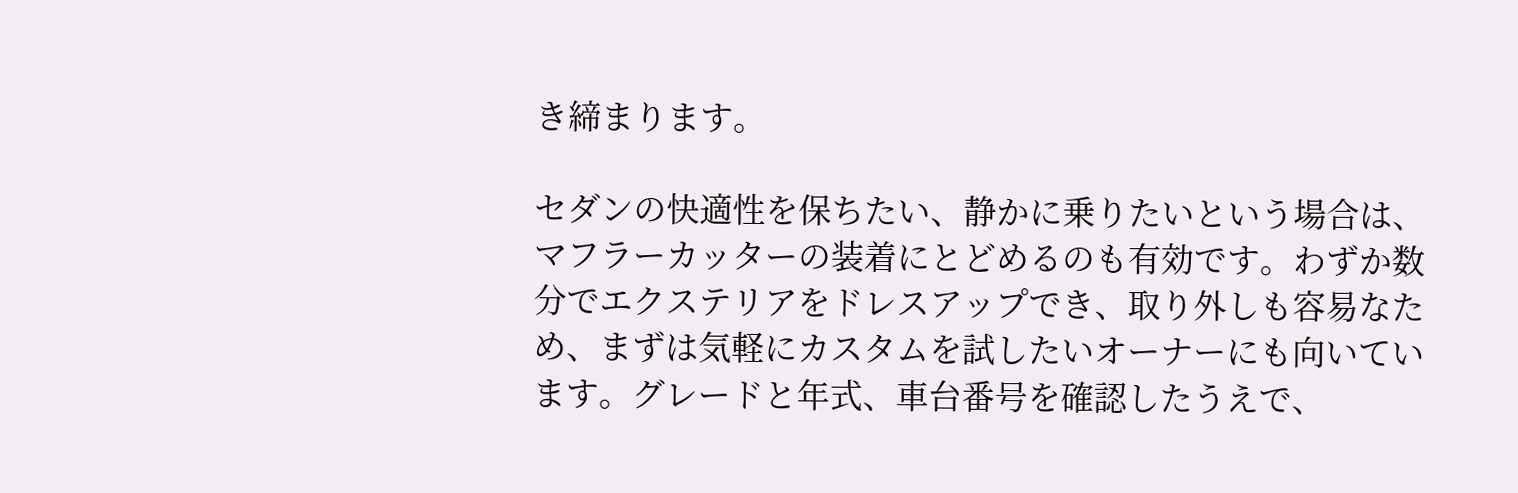き締まります。

セダンの快適性を保ちたい、静かに乗りたいという場合は、マフラーカッターの装着にとどめるのも有効です。わずか数分でエクステリアをドレスアップでき、取り外しも容易なため、まずは気軽にカスタムを試したいオーナーにも向いています。グレードと年式、車台番号を確認したうえで、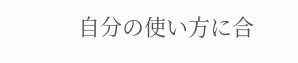自分の使い方に合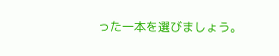った一本を選びましょう。